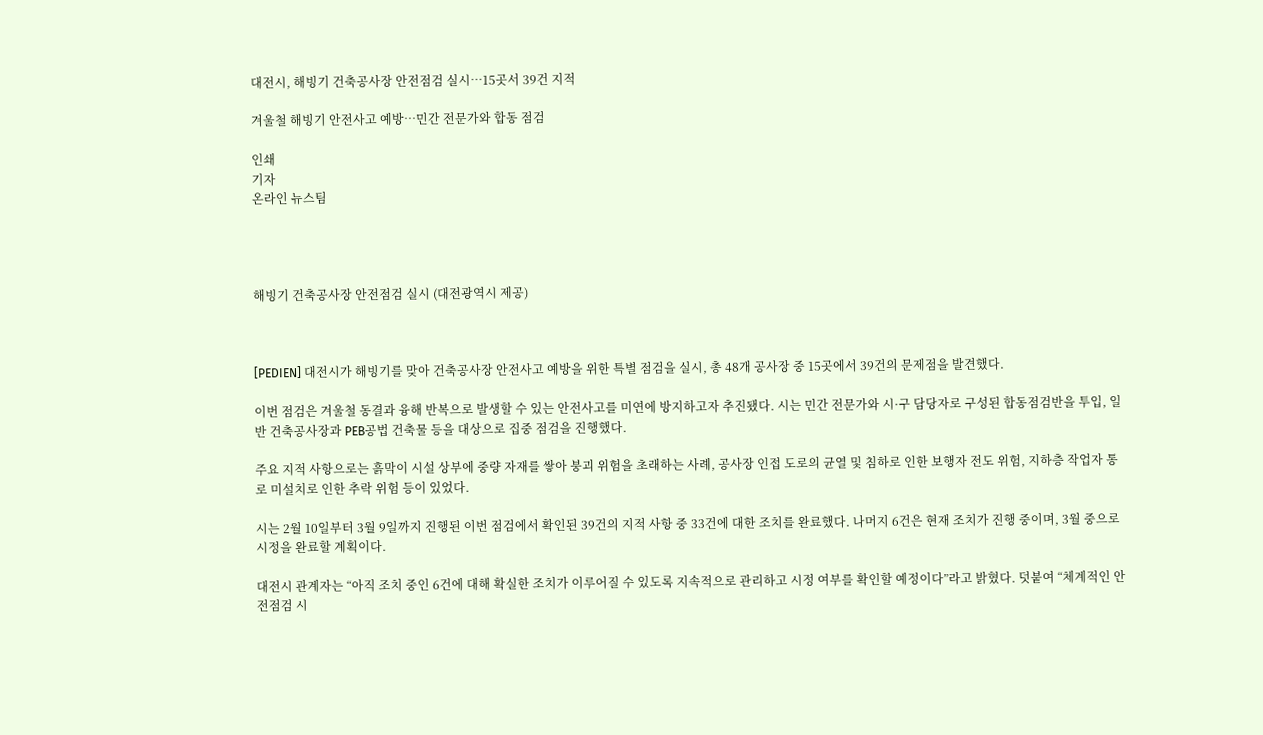대전시, 해빙기 건축공사장 안전점검 실시…15곳서 39건 지적

겨울철 해빙기 안전사고 예방…민간 전문가와 합동 점검

인쇄
기자
온라인 뉴스팀




해빙기 건축공사장 안전점검 실시 (대전광역시 제공)



[PEDIEN] 대전시가 해빙기를 맞아 건축공사장 안전사고 예방을 위한 특별 점검을 실시, 총 48개 공사장 중 15곳에서 39건의 문제점을 발견했다.

이번 점검은 겨울철 동결과 융해 반복으로 발생할 수 있는 안전사고를 미연에 방지하고자 추진됐다. 시는 민간 전문가와 시·구 담당자로 구성된 합동점검반을 투입, 일반 건축공사장과 PEB공법 건축물 등을 대상으로 집중 점검을 진행했다.

주요 지적 사항으로는 흙막이 시설 상부에 중량 자재를 쌓아 붕괴 위험을 초래하는 사례, 공사장 인접 도로의 균열 및 침하로 인한 보행자 전도 위험, 지하층 작업자 통로 미설치로 인한 추락 위험 등이 있었다.

시는 2월 10일부터 3월 9일까지 진행된 이번 점검에서 확인된 39건의 지적 사항 중 33건에 대한 조치를 완료했다. 나머지 6건은 현재 조치가 진행 중이며, 3월 중으로 시정을 완료할 계획이다.

대전시 관계자는 “아직 조치 중인 6건에 대해 확실한 조치가 이루어질 수 있도록 지속적으로 관리하고 시정 여부를 확인할 예정이다”라고 밝혔다. 덧붙여 “체계적인 안전점검 시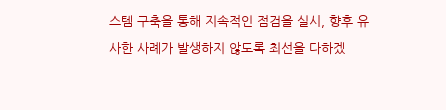스템 구축을 통해 지속적인 점검을 실시, 향후 유사한 사례가 발생하지 않도록 최선을 다하겠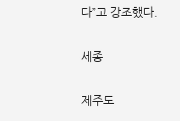다”고 강조했다.

세종

제주도